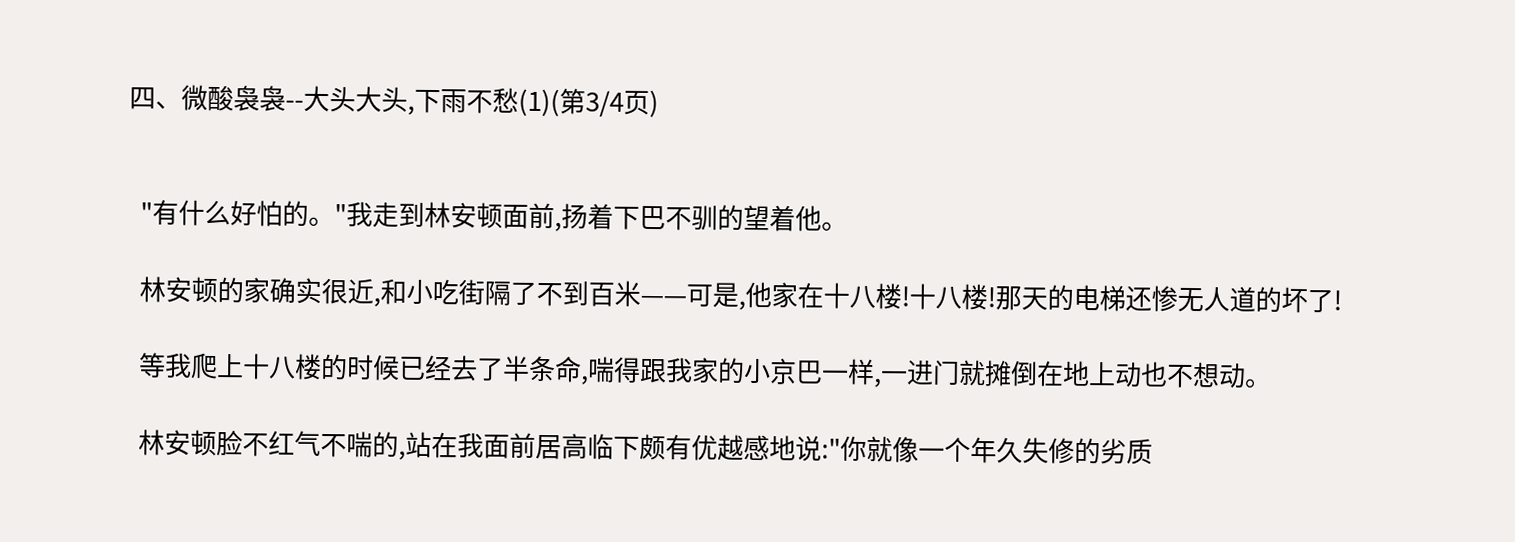四、微酸袅袅--大头大头,下雨不愁(1)(第3/4页)


  "有什么好怕的。"我走到林安顿面前,扬着下巴不驯的望着他。

  林安顿的家确实很近,和小吃街隔了不到百米——可是,他家在十八楼!十八楼!那天的电梯还惨无人道的坏了!

  等我爬上十八楼的时候已经去了半条命,喘得跟我家的小京巴一样,一进门就摊倒在地上动也不想动。

  林安顿脸不红气不喘的,站在我面前居高临下颇有优越感地说:"你就像一个年久失修的劣质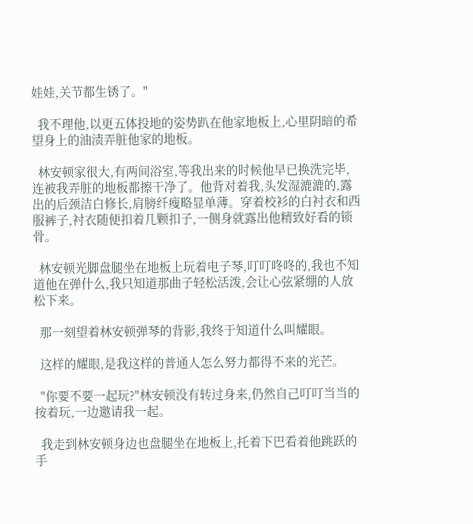娃娃,关节都生锈了。"

  我不理他,以更五体投地的姿势趴在他家地板上,心里阴暗的希望身上的油渍弄脏他家的地板。

  林安顿家很大,有两间浴室,等我出来的时候他早已换洗完毕,连被我弄脏的地板都擦干净了。他背对着我,头发湿漉漉的,露出的后颈洁白修长,肩膀纤瘦略显单薄。穿着校衫的白衬衣和西服裤子,衬衣随便扣着几颗扣子,一侧身就露出他精致好看的锁骨。

  林安顿光脚盘腿坐在地板上玩着电子琴,叮叮咚咚的,我也不知道他在弹什么,我只知道那曲子轻松活泼,会让心弦紧绷的人放松下来。

  那一刻望着林安顿弹琴的背影,我终于知道什么叫耀眼。

  这样的耀眼,是我这样的普通人怎么努力都得不来的光芒。

  "你要不要一起玩?"林安顿没有转过身来,仍然自己叮叮当当的按着玩,一边邀请我一起。

  我走到林安顿身边也盘腿坐在地板上,托着下巴看着他跳跃的手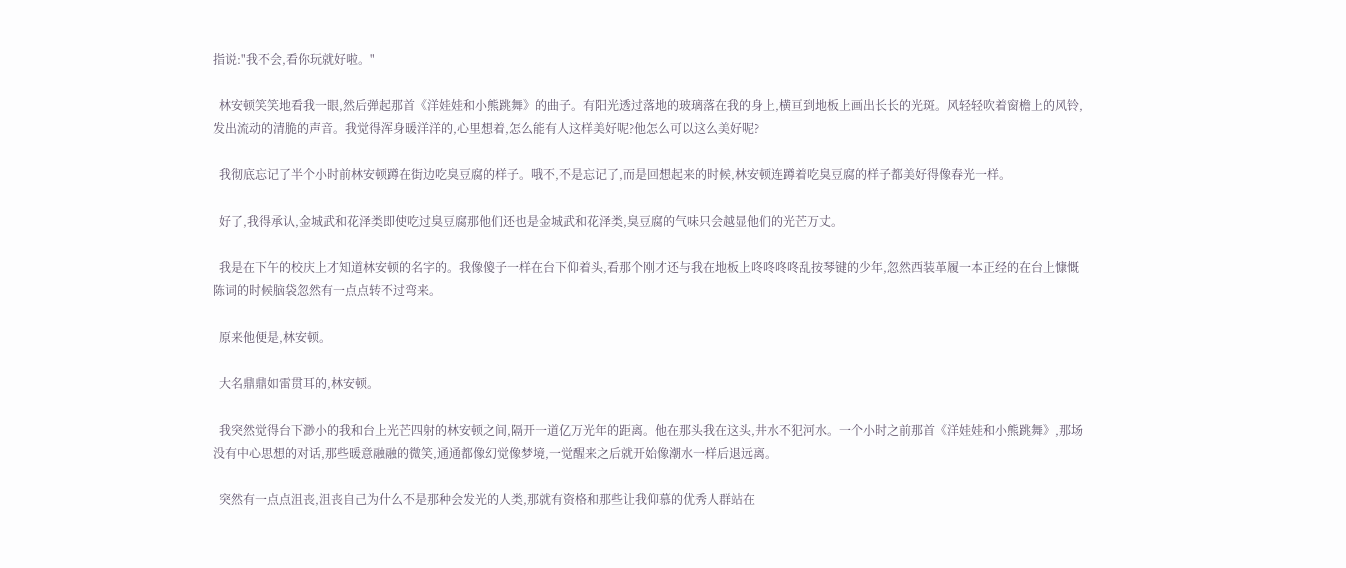指说:"我不会,看你玩就好啦。"

  林安顿笑笑地看我一眼,然后弹起那首《洋娃娃和小熊跳舞》的曲子。有阳光透过落地的玻璃落在我的身上,横亘到地板上画出长长的光斑。风轻轻吹着窗檐上的风铃,发出流动的清脆的声音。我觉得浑身暖洋洋的,心里想着,怎么能有人这样美好呢?他怎么可以这么美好呢?

  我彻底忘记了半个小时前林安顿蹲在街边吃臭豆腐的样子。哦不,不是忘记了,而是回想起来的时候,林安顿连蹲着吃臭豆腐的样子都美好得像春光一样。

  好了,我得承认,金城武和花泽类即使吃过臭豆腐那他们还也是金城武和花泽类,臭豆腐的气味只会越显他们的光芒万丈。

  我是在下午的校庆上才知道林安顿的名字的。我像傻子一样在台下仰着头,看那个刚才还与我在地板上咚咚咚咚乱按琴键的少年,忽然西装革履一本正经的在台上慷慨陈词的时候脑袋忽然有一点点转不过弯来。

  原来他便是,林安顿。

  大名鼎鼎如雷贯耳的,林安顿。

  我突然觉得台下渺小的我和台上光芒四射的林安顿之间,隔开一道亿万光年的距离。他在那头我在这头,井水不犯河水。一个小时之前那首《洋娃娃和小熊跳舞》,那场没有中心思想的对话,那些暖意融融的微笑,通通都像幻觉像梦境,一觉醒来之后就开始像潮水一样后退远离。

  突然有一点点沮丧,沮丧自己为什么不是那种会发光的人类,那就有资格和那些让我仰慕的优秀人群站在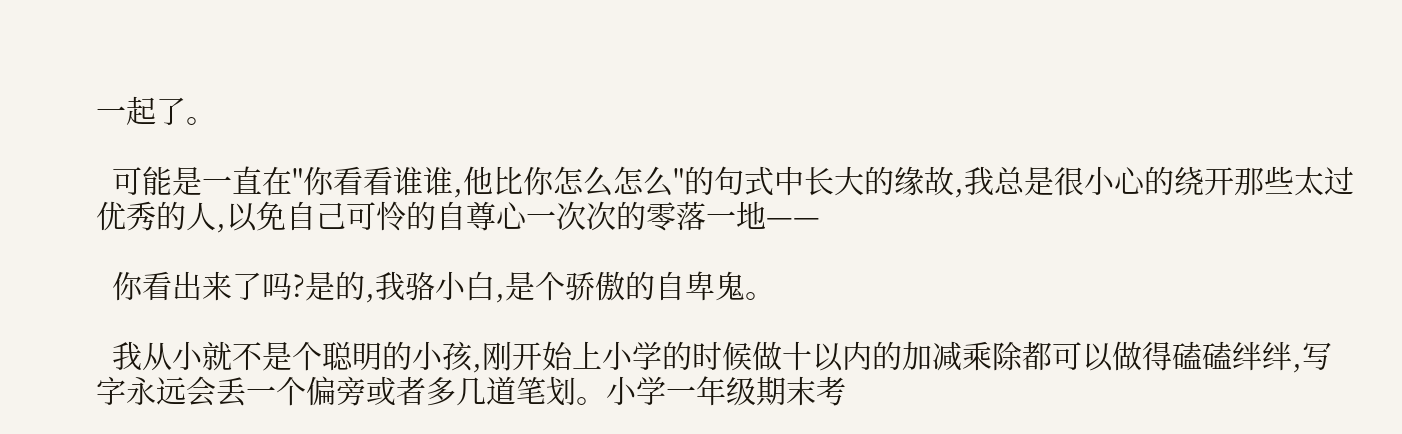一起了。

  可能是一直在"你看看谁谁,他比你怎么怎么"的句式中长大的缘故,我总是很小心的绕开那些太过优秀的人,以免自己可怜的自尊心一次次的零落一地——

  你看出来了吗?是的,我骆小白,是个骄傲的自卑鬼。

  我从小就不是个聪明的小孩,刚开始上小学的时候做十以内的加减乘除都可以做得磕磕绊绊,写字永远会丢一个偏旁或者多几道笔划。小学一年级期末考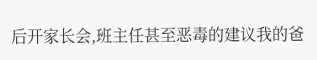后开家长会,班主任甚至恶毒的建议我的爸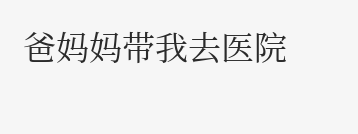爸妈妈带我去医院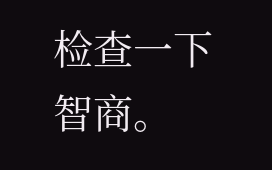检查一下智商。